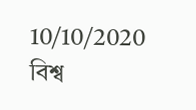10/10/2020
বিশ্ব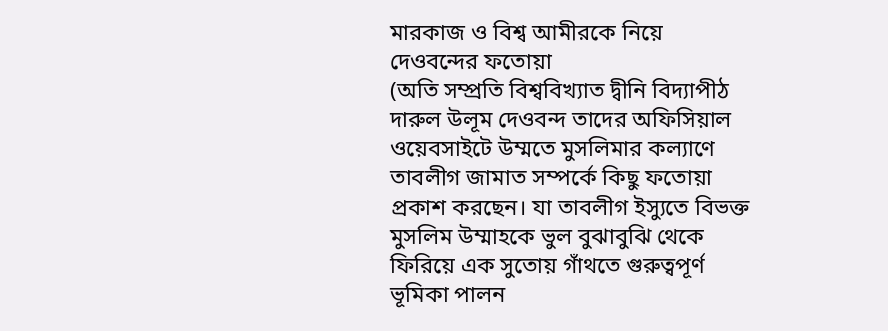মারকাজ ও বিশ্ব আমীরকে নিয়ে দেওবন্দের ফতোয়া
(অতি সম্প্রতি বিশ্ববিখ্যাত দ্বীনি বিদ্যাপীঠ দারুল উলূম দেওবন্দ তাদের অফিসিয়াল ওয়েবসাইটে উম্মতে মুসলিমার কল্যাণে তাবলীগ জামাত সম্পর্কে কিছু ফতোয়া প্রকাশ করছেন। যা তাবলীগ ইস্যুতে বিভক্ত মুসলিম উম্মাহকে ভুল বুঝাবুঝি থেকে ফিরিয়ে এক সুতোয় গাঁথতে গুরুত্বপূর্ণ ভূমিকা পালন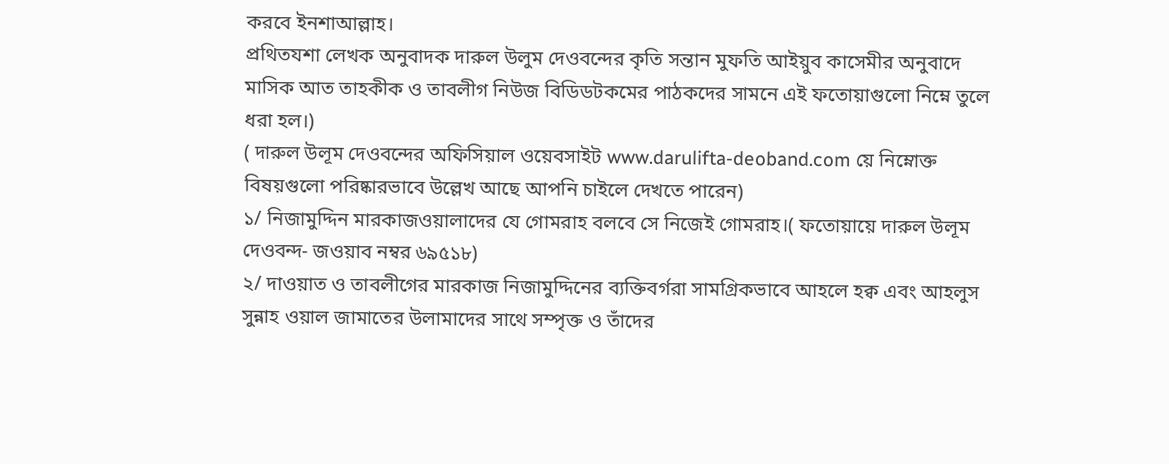করবে ইনশাআল্লাহ।
প্রথিতযশা লেখক অনুবাদক দারুল উলুম দেওবন্দের কৃতি সন্তান মুফতি আইয়ুব কাসেমীর অনুবাদে মাসিক আত তাহকীক ও তাবলীগ নিউজ বিডিডটকমের পাঠকদের সামনে এই ফতোয়াগুলো নিম্নে তুলে ধরা হল।)
( দারুল উলূম দেওবন্দের অফিসিয়াল ওয়েবসাইট www.darulifta-deoband.com য়ে নিম্নোক্ত বিষয়গুলো পরিষ্কারভাবে উল্লেখ আছে আপনি চাইলে দেখতে পারেন)
১/ নিজামুদ্দিন মারকাজওয়ালাদের যে গোমরাহ বলবে সে নিজেই গোমরাহ।( ফতোয়ায়ে দারুল উলূম দেওবন্দ- জওয়াব নম্বর ৬৯৫১৮)
২/ দাওয়াত ও তাবলীগের মারকাজ নিজামুদ্দিনের ব্যক্তিবর্গরা সামগ্রিকভাবে আহলে হক্ব এবং আহলুস সুন্নাহ ওয়াল জামাতের উলামাদের সাথে সম্পৃক্ত ও তাঁদের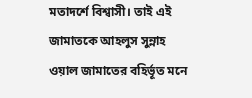মতাদর্শে বিশ্বাসী। তাই এই জামাতকে আহলুস সুন্নাহ ওয়াল জামাতের বহির্ভূত মনে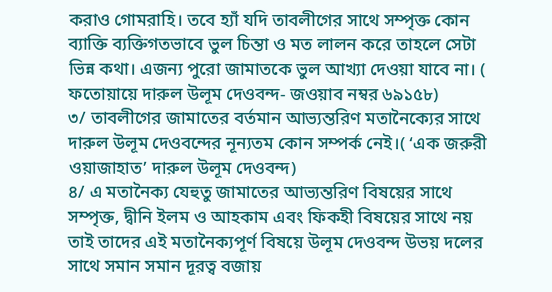করাও গোমরাহি। তবে হ্যাঁ যদি তাবলীগের সাথে সম্পৃক্ত কোন ব্যাক্তি ব্যক্তিগতভাবে ভুল চিন্তা ও মত লালন করে তাহলে সেটা ভিন্ন কথা। এজন্য পুরো জামাতকে ভুল আখ্যা দেওয়া যাবে না। ( ফতোয়ায়ে দারুল উলূম দেওবন্দ- জওয়াব নম্বর ৬৯১৫৮)
৩/ তাবলীগের জামাতের বর্তমান আভ্যন্তরিণ মতানৈক্যের সাথে দারুল উলূম দেওবন্দের নূন্যতম কোন সম্পর্ক নেই।( ‘এক জরুরী ওয়াজাহাত’ দারুল উলূম দেওবন্দ)
৪/ এ মতানৈক্য যেহুতু জামাতের আভ্যন্তরিণ বিষয়ের সাথে সম্পৃক্ত, দ্বীনি ইলম ও আহকাম এবং ফিকহী বিষয়ের সাথে নয় তাই তাদের এই মতানৈক্যপূর্ণ বিষয়ে উলূম দেওবন্দ উভয় দলের সাথে সমান সমান দূরত্ব বজায়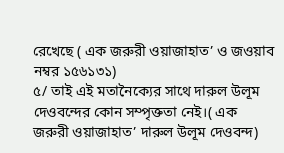রেখেছে ( এক জরুরী ওয়াজাহাত’ ও জওয়াব নম্বর ১৫৬১৩১)
৫/ তাই এই মতানৈক্যের সাথে দারুল উলূম দেওবন্দের কোন সম্পৃক্ততা নেই।( এক জরুরী ওয়াজাহাত’ দারুল উলূম দেওবন্দ)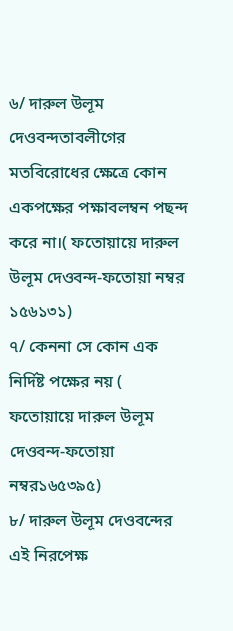৬/ দারুল উলূম দেওবন্দতাবলীগের মতবিরোধের ক্ষেত্রে কোন একপক্ষের পক্ষাবলম্বন পছন্দ করে না।( ফতোয়ায়ে দারুল উলূম দেওবন্দ-ফতোয়া নম্বর ১৫৬১৩১)
৭/ কেননা সে কোন এক নির্দিষ্ট পক্ষের নয় ( ফতোয়ায়ে দারুল উলূম দেওবন্দ-ফতোয়া নম্বর১৬৫৩৯৫)
৮/ দারুল উলূম দেওবন্দের এই নিরপেক্ষ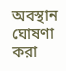অবস্থান ঘোষণা করা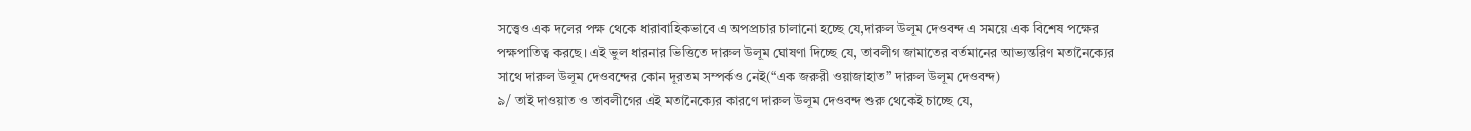সত্ত্বেও এক দলের পক্ষ থেকে ধারাবাহিকভাবে এ অপপ্রচার চালানো হচ্ছে যে,দারুল উলূম দেওবন্দ এ সময়ে এক বিশেষ পক্ষের পক্ষপাতিত্ব করছে। এই ভুল ধারনার ভিত্তিতে দারুল উলূম ঘোষণা দিচ্ছে যে, তাবলীগ জামাতের বর্তমানের আভ্যন্তরিণ মতানৈক্যের সাথে দারুল উলূম দেওবন্দের কোন দূরতম সম্পর্কও নেই(“এক জরুরী ওয়াজাহাত” দারুল উলূম দেওবন্দ)
৯/ তাই দাওয়াত ও তাবলীগের এই মতানৈক্যের কারণে দারুল উলূম দেওবন্দ শুরু থেকেই চাচ্ছে যে,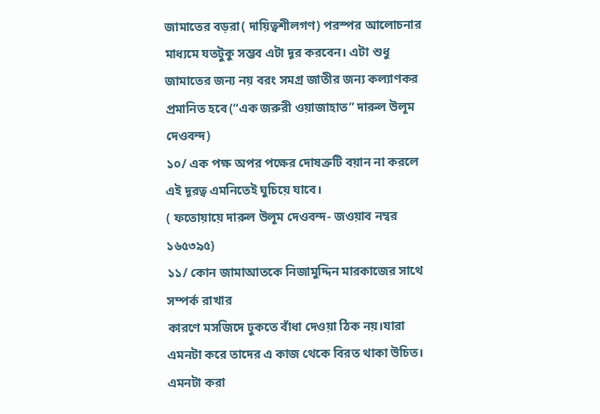জামাতের বড়রা( দায়িত্বশীলগণ) পরস্পর আলোচনার মাধ্যমে যতটুকু সম্ভব এটা দূর করবেন। এটা শুধু জামাতের জন্য নয় বরং সমগ্র জাতীর জন্য কল্যাণকর প্রমানিত হবে(“এক জরুরী ওয়াজাহাত” দারুল উলূম দেওবন্দ)
১০/ এক পক্ষ অপর পক্ষের দোষত্রুটি বয়ান না করলে এই দূরত্ব এমনিতেই ঘুচিয়ে যাবে।
( ফতোয়ায়ে দারুল উলূম দেওবন্দ- জওয়াব নম্বর
১৬৫৩৯৫)
১১/ কোন জামাআতকে নিজামুদ্দিন মারকাজের সাথে সম্পর্ক রাখার
কারণে মসজিদে ঢুকতে বাঁধা দেওয়া ঠিক নয়।যারা এমনটা করে তাদের এ কাজ থেকে বিরত থাকা উচিত। এমনটা করা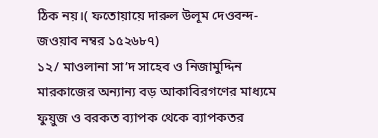ঠিক নয়।( ফতোয়ায়ে দারুল উলূম দেওবন্দ- জওয়াব নম্বর ১৫২৬৮৭)
১২/ মাওলানা সা’দ সাহেব ও নিজামুদ্দিন মারকাজের অন্যান্য বড় আকাবিরগণের মাধ্যমে ফুয়ুজ ও বরকত ব্যাপক থেকে ব্যাপকতর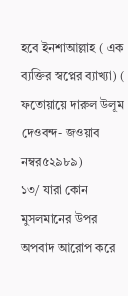হবে ইনশাআল্লাহ ( এক ব্যক্তির স্বপ্নের ব্যাখ্যা) ( ফতোয়ায়ে দারুল উলূম দেওবন্দ- জওয়াব নম্বর৫২৯৮৯)
১৩/ যারা কোন মুসলমানের উপর অপবাদ আরোপ করে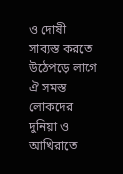ও দোষী সাব্যস্ত করতে উঠেপড়ে লাগে ঐ সমস্ত লোকদের দুনিয়া ও আখিরাতে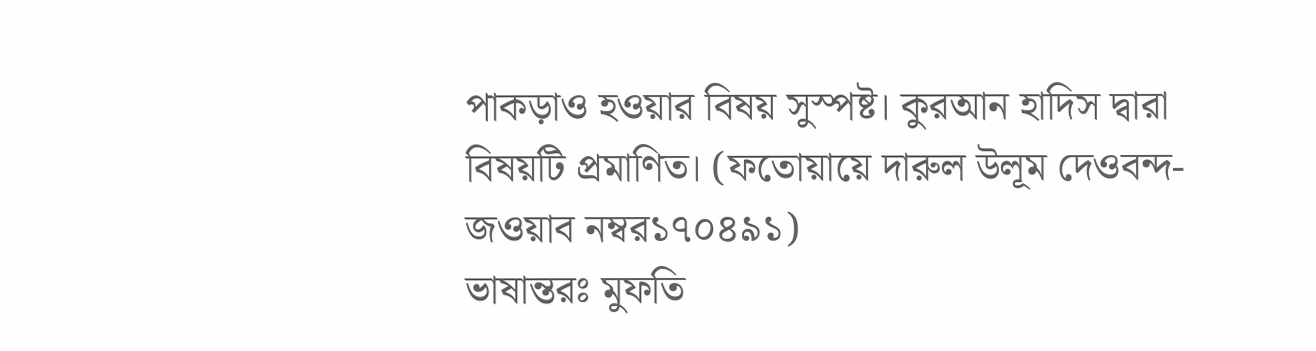পাকড়াও হওয়ার বিষয় সুস্পষ্ট। কুরআন হাদিস দ্বারা বিষয়টি প্রমাণিত। (ফতোয়ায়ে দারুল উলূম দেওবন্দ- জওয়াব নম্বর১৭০৪৯১)
ভাষান্তরঃ মুফতি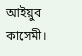আইয়ুব কাসেমী।